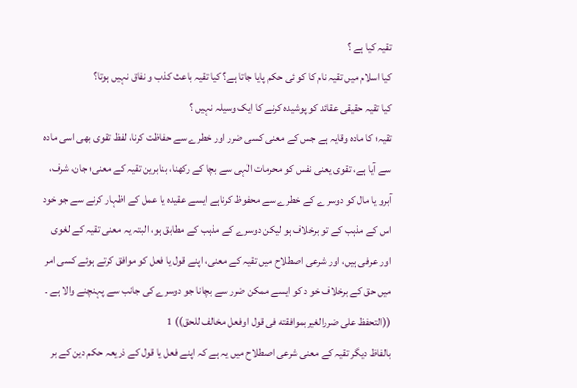تقیہ کیا ہے ؟
کیا اسلام میں تقیہ نام کا کو ئی حکم پایا جاتا ہے؟ کیا تقیہ باعث کذب و نفاق نہیں ہوتا؟
کیا تقیہ حقیقی عقائد کو پوشیدہ کرنے کا ایک وسیلہ نہیں ؟
تقیہ؛ کا مادہ وقایہ ہے جس کے معنی کسی ضرر اور خطرے سے حفاظت کرنا، لفظ تقوی بھی اسی مادہ سے آیا ہے، تقوی یعنی نفس کو محرمات الٰہی سے بچا کے رکھنا، بنابرین تقیہ کے معنی؛ جان، شرف، آبرو یا مال کو دوسر ے کے خطرے سے محفوظ کرناہے ایسے عقیدہ یا عمل کے اظہار کرنے سے جو خود اس کے مذہب کے تو برخلاف ہو لیکن دوسرے کے مذہب کے مطابق ہو، البتہ یہ معنی تقیہ کے لغوی اور عرفی ہیں، اور شرعی اصطلاح میں تقیہ کے معنی، اپنے قول یا فعل کو موافق کرتے ہوئے کسی امر میں حق کے برخلاف خو د کو ایسے ممکن ضرر سے بچانا جو دوسرے کی جانب سے پہنچنے والا ہے ۔
((التحفظ علی ضررالغیربموافقته فی قول اوفعل مخالف للحق)) 1
بالفاظ دیگر تقیہ کے معنی شرعی اصطلاح میں یہ ہے کہ اپنے فعل یا قول کے ذریعہ حکم دین کے بر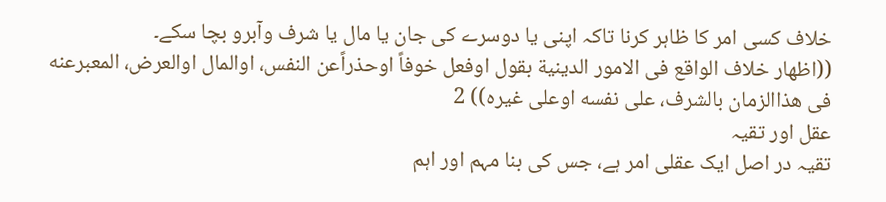خلاف کسی امر کا ظاہر کرنا تاکہ اپنی یا دوسرے کی جان یا مال یا شرف وآبرو بچا سکے۔
((اظهار خلاف الواقع فی الامور الدینیة بقول اوفعل خوفاً اوحذراًعن النفس، اوالمال اوالعرض، المعبرعنه فی هذاالزمان بالشرف، علی نفسه اوعلی غیره)) 2
عقل اور تقیہ
تقیہ در اصل ایک عقلی امر ہے، جس کی بنا مہم اور اہم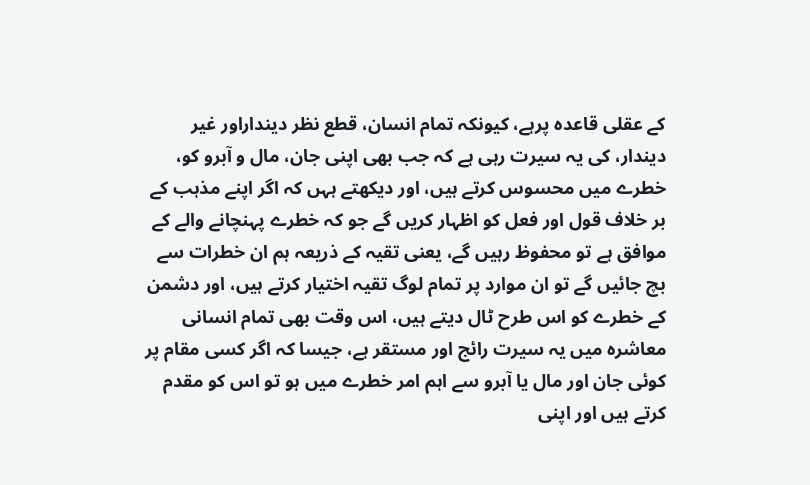کے عقلی قاعدہ پرہے، کیونکہ تمام انسان، قطع نظر دینداراور غیر دیندار، کی یہ سیرت رہی ہے کہ جب بھی اپنی جان، مال و آبرو کو، خطرے میں محسوس کرتے ہیں، اور دیکھتے ہہں کہ اگر اپنے مذہب کے بر خلاف قول اور فعل کو اظہار کریں گے جو کہ خطرے پہنچانے والے کے موافق ہے تو محفوظ رہیں گے، یعنی تقیہ کے ذریعہ ہم ان خطرات سے بچ جائیں گے تو ان موارد پر تمام لوگ تقیہ اختیار کرتے ہیں، اور دشمن کے خطرے کو اس طرح ٹال دیتے ہیں، اس وقت بھی تمام انسانی معاشرہ میں یہ سیرت رائج اور مستقر ہے، جیسا کہ اگر کسی مقام پر کوئی جان اور مال یا آبرو سے اہم امر خطرے میں ہو تو اس کو مقدم کرتے ہیں اور اپنی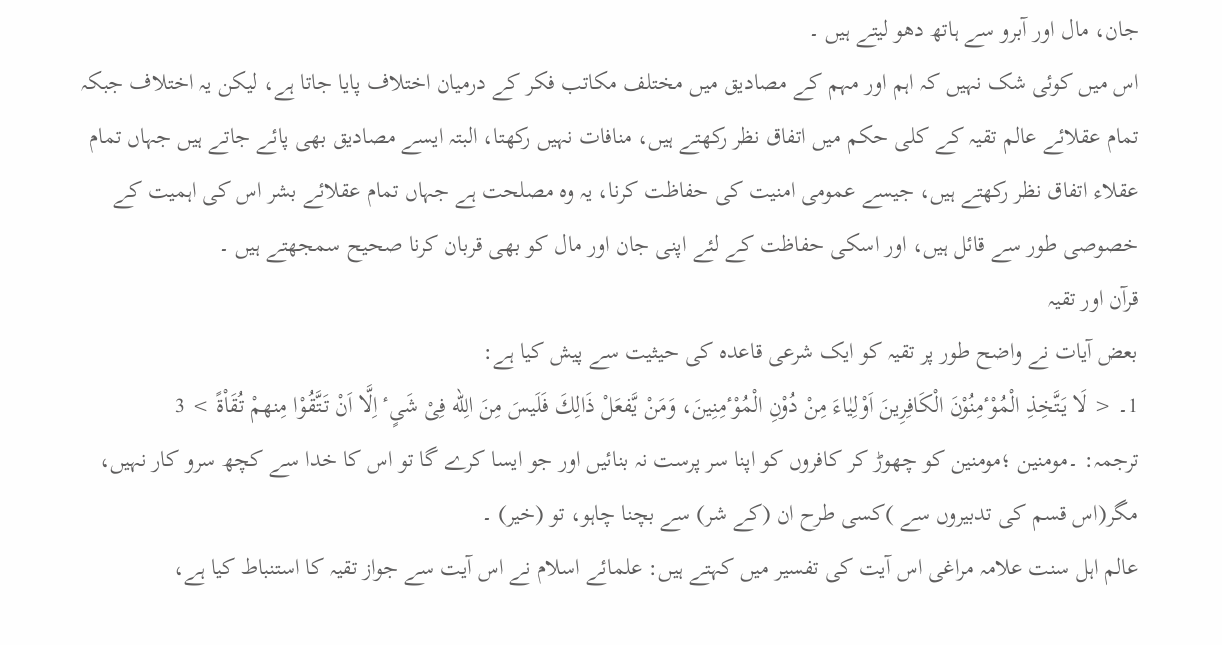جان، مال اور آبرو سے ہاتھ دھو لیتے ہیں ۔
اس میں کوئی شک نہیں کہ اہم اور مہم کے مصادیق میں مختلف مکاتب فکر کے درمیان اختلاف پایا جاتا ہے، لیکن یہ اختلاف جبکہ تمام عقلائے عالم تقیہ کے کلی حکم میں اتفاق نظر رکھتے ہیں، منافات نہیں رکھتا، البتہ ایسے مصادیق بھی پائے جاتے ہیں جہاں تمام عقلاء اتفاق نظر رکھتے ہیں، جیسے عمومی امنیت کی حفاظت کرنا، یہ وہ مصلحت ہے جہاں تمام عقلائے بشر اس کی اہمیت کے خصوصی طور سے قائل ہیں، اور اسکی حفاظت کے لئے اپنی جان اور مال کو بھی قربان کرنا صحیح سمجھتے ہیں ۔
قرآن اور تقیہ
بعض آیات نے واضح طور پر تقیہ کو ایک شرعی قاعدہ کی حیثیت سے پیش کیا ہے:
1۔ < لَا یَتَّخِذِ الْمُوْٴمِنُوْنَ الْكَافِرِینَ اَوْلِیٰاءَ مِنْ دُوْنِ الْمُوْٴمِنِینَ، وَمَنْ یَّفعَلْ ذَالِكَ فَلَیسَ مِنَ الِله فِیْ شَیٍٴ اِلَّا اَنْ تَتَّقُوْا مِنهمْ تُقَاْةً > 3
ترجمہ: ۔مومنین ؛مومنین کو چھوڑ کر کافروں کو اپنا سر پرست نہ بنائیں اور جو ایسا کرے گا تو اس کا خدا سے کچھ سرو کار نہیں، مگر(اس قسم کی تدبیروں سے )کسی طرح ان (کے شر) سے بچنا چاہو، تو (خیر) ۔
عالم اہل سنت علامہ مراغی اس آیت کی تفسیر میں کہتے ہیں: علمائے اسلام نے اس آیت سے جواز تقیہ کا استنباط کیا ہے،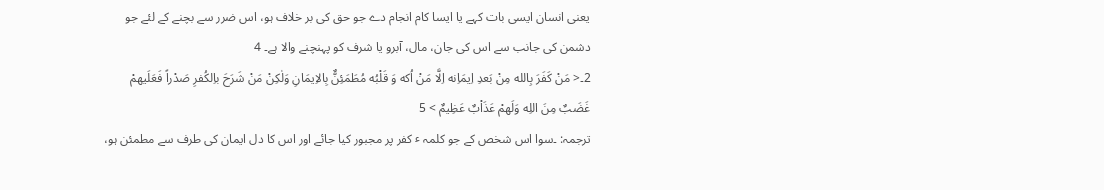یعنی انسان ایسی بات کہے یا ایسا کام انجام دے جو حق کی بر خلاف ہو، اس ضرر سے بچنے کے لئے جو دشمن کی جانب سے اس کی جان، مال، آبرو یا شرف کو پہنچنے والا ہے۔ 4
2۔< مَنْ كَفَرَ بِالله مِنْ بَعدِ اِیمَاِنه اِلَّا مَنْ اُکه وَ قَلْبُه مُطَمَئِنٌّ بِالاِیمَانِ وَلٰكِنْ مَنْ شَرَحَ باِلكُفرِ صَدْراً فَعَلَیهمْ غَضَبٌ مِنَ اللِه وَلَهمْ عَذَاْبٌ عَظِیمٌ > 5
ترجمہ: ۔سوا اس شخص کے جو کلمہ ٴ کفر پر مجبور کیا جائے اور اس کا دل ایمان کی طرف سے مطمئن ہو،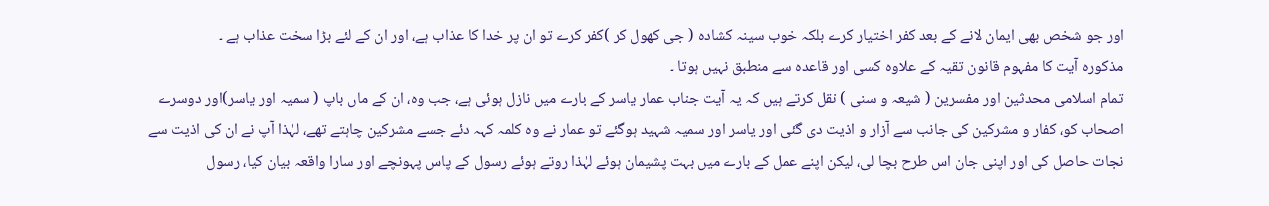اور جو شخص بھی ایمان لانے کے بعد کفر اختیار کرے بلکہ خوب سینہ کشادہ ( جی کھول کر )کفر کرے تو ان پر خدا کا عذاب ہے، اور ان کے لئے بڑا سخت عذاب ہے ۔
مذکورہ آیت کا مفہوم قانون تقیہ کے علاوہ کسی اور قاعدہ سے منطبق نہیں ہوتا ۔
تمام اسلامی محدثین اور مفسرین ( شیعہ و سنی ) نقل کرتے ہیں کہ یہ آیت جناب عمار یاسر کے بارے میں نازل ہوئی ہے، جب وہ، ان کے ماں باپ ( سمیہ اور یاسر)اور دوسرے اصحاب کو، کفار و مشرکین کی جانب سے آزار و اذیت دی گئی اور یاسر اور سمیہ شہید ہوگئے تو عمار نے وہ کلمہ کہہ دئے جسے مشرکین چاہتے تھے، لہٰذا آپ نے ان کی اذیت سے نجات حاصل کی اور اپنی جان اس طرح بچا لی، لیکن اپنے عمل کے بارے میں بہت پشیمان ہوئے لہٰذا روتے ہوئے رسول کے پاس پہونچے اور سارا واقعہ بیان کیا، رسول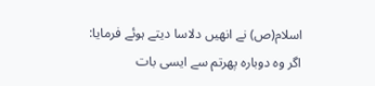اسلام(ص) نے انھیں دلاسا دیتے ہوئے فرمایا: اگر وہ دوبارہ پھرتم سے ایسی بات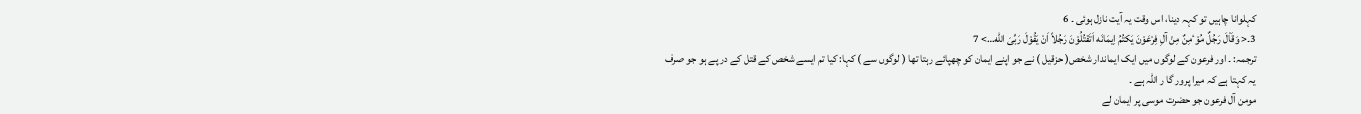کہلوانا چاہیں تو کہہ دینا، اس وقت یہ آیت نازل ہوئی ۔ 6
3۔< وَقَاْلَ رَجُلٌ مُوْٴمِنٌ مِنْ آلِ فِرْعَوْنَ یَکتُمُ اِیمَانَه اَتَقتُلُوْنَ رَجُلاً اَنْ یَقُوْلَ رَبِّیَ الله…> 7
ترجمہ: ۔ اور فرعون کے لوگوں میں ایک ایماندار شخص( حزقیل ) نے جو اپنے ایمان کو چھپائے رہتا تھا ( لوگوں سے ) کہا: کیا تم ایسے شخص کے قتل کے در پے ہو جو صرف یہ کہتا ہے کہ میرا پرور گا ر اللہ ہے ۔
مومن آل فرعون جو حضرت موسی پر ایمان لے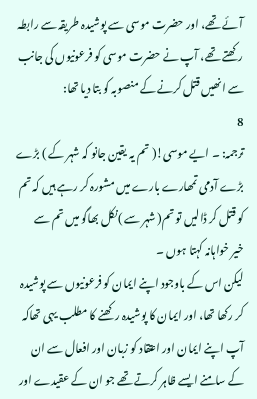آئے تھے، اور حضرت موسی سے پوشیدہ طریقہ سے رابطہ رکھتے تھے، آپ نے حضرت موسی کو فرعونیوں کی جانب سے انھیں قتل کرنے کے منصوبہ کو بتا دیا تھا:
8
ترجمہ: ۔ ایے موسی!( تم یہ یقین جانو کہ شہر کے ) بڑے بڑے آدمی تمھارے بارے میں مشورہ کر رہے ہیں کہ تم کو قتل کر ڈالیں تو تم( شہر سے )نکل بھاگو میں تم سے خیر خواہانہ کہتا ہوں ۔
لیکن اس کے باوجود اپنے ایمان کو فرعونیوں سے پوشیدہ کر رکھا تھا، اور ایمان کا پوشیدہ رکھنے کا مطلب یہی تھاکہ آپ اپنے ایمان اور اعتقاد کو زبان اور افعال سے ان کے سامنے ایسے ظاہر کرتے تھے جو ان کے عقیدے اور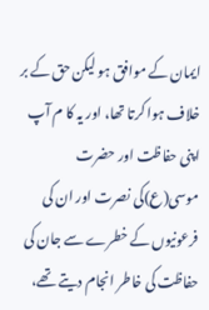ایمان کے موافق ہو لیکن حق کے بر خلاف ہوا کرتا تھا، اور یہ کا م آپ اپنی حفاظت اور حضرت موسی(ع)کی نصرت اور ان کی فرعونیوں کے خطرے سے جان کی حفاظت کی خاطر انجام دیتے تھے،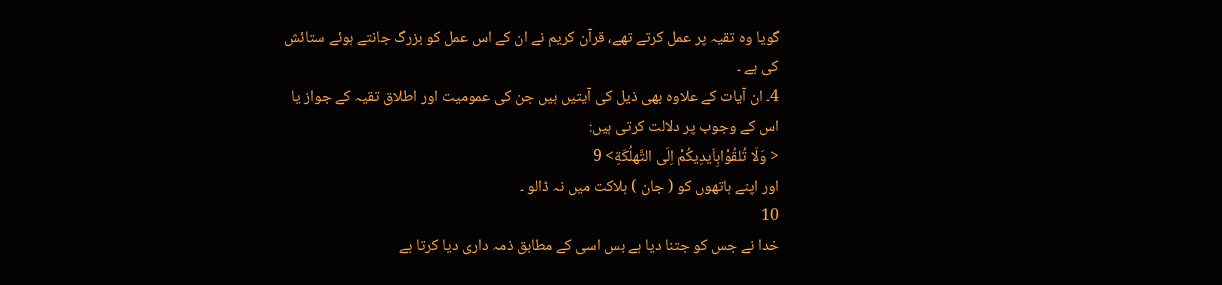گویا وہ تقیہ پر عمل کرتے تھے، قرآن کریم نے ان کے اس عمل کو بزرگ جانتے ہوئے ستائش کی ہے ۔
4۔ ان آیات کے علاوہ بھی ذیل کی آیتیں ہیں جن کی عمومیت اور اطلاق تقیہ کے جواز یا اس کے وجوب پر دلالت کرتی ہیں:
< وَلَا تُلقُوْابِاَیدِیكُمْ اِلَی التَّهلُكَةِ> 9
اور اپنے ہاتھوں کو ( جان ) ہلاکت میں نہ ڈالو ۔
10
خدا نے جس کو جتنا دیا ہے بس اسی کے مطابق ذمہ داری دیا کرتا ہے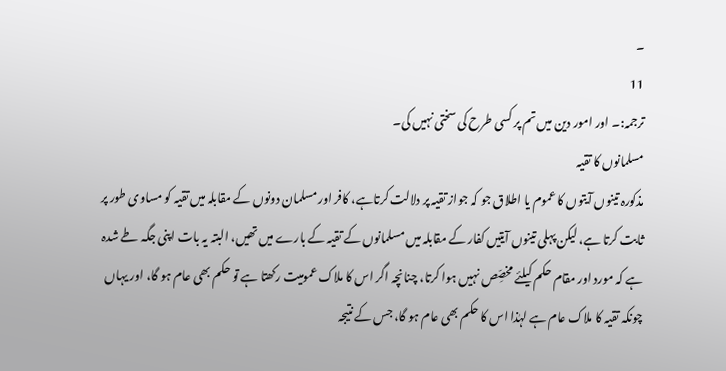۔
11
ترجمہ:۔ اور امور دین میں تم پر کسی طرح کی سختی نہیں کی۔
مسلمانوں کا تقیہ
مذکورہ تینوں آیتوں کا عموم یا اطلاق جو کہ جواز تقیہ پر دلالت کرتاہے، کافر اور مسلمان دونوں کے مقابلہ میں تقیہ کو مساوی طور پر ثابت کرتا ہے، لیکن پہلی تینوں آیتیں کفار کے مقابلہ میں مسلمانوں کے تقیہ کے بارے میں تھیں، البتہ یہ بات اپنی جگہ طے شدہ ہے کہ مورد اور مقام حکم کیلئے مخصِّص نہیں ہوا کرتا، چنانچہ اگر اس کا ملاک عمومیت رکھتا ہے تو حکم بھی عام ہو گا، اور یہاں چونکہ تقیہ کا ملاک عام ہے لہٰذا اس کا حکم بھی عام ہو گا، جس کے نتیجہ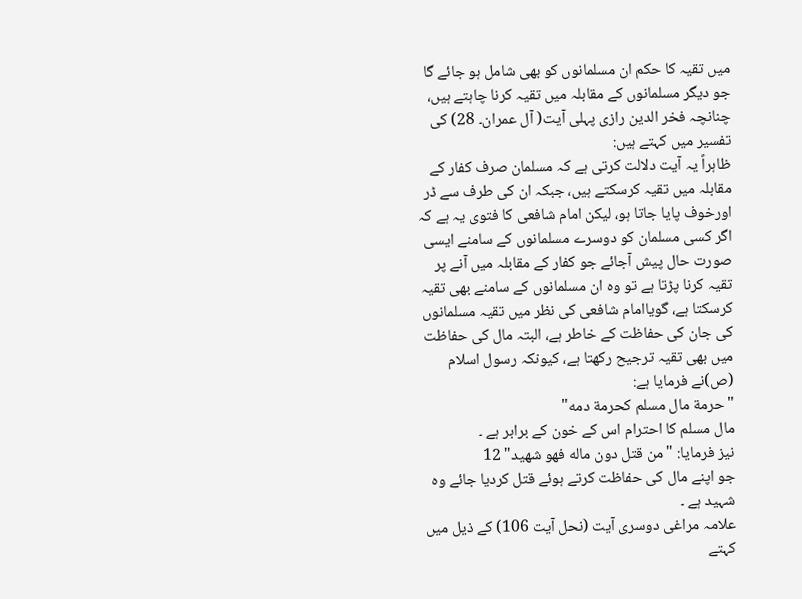میں تقیہ کا حکم ان مسلمانوں کو بھی شامل ہو جائے گا جو دیگر مسلمانوں کے مقابلہ میں تقیہ کرنا چاہتے ہیں، چنانچہ فخر الدین رازی پہلی آیت( آل عمران۔ 28) کی تفسیر میں کہتے ہیں:
ظاہراً یہ آیت دلالت کرتی ہے کہ مسلمان صرف کفار کے مقابلہ میں تقیہ کرسکتے ہیں، جبکہ ان کی طرف سے ڈر اورخوف پایا جاتا ہو، لیکن امام شافعی کا فتوی یہ ہے کہ اگر کسی مسلمان کو دوسرے مسلمانوں کے سامنے ایسی صورت حال پیش آجائے جو کفار کے مقابلہ میں آنے پر تقیہ کرنا پڑتا ہے تو وہ ان مسلمانوں کے سامنے بھی تقیہ کرسکتا ہے، گویاامام شافعی کی نظر میں تقیہ مسلمانوں کی جان کی حفاظت کے خاطر ہے، البتہ مال کی حفاظت میں بھی تقیہ ترجیح رکھتا ہے، کیونکہ رسول اسلام (ص)نے فرمایا ہے:
"حرمة مال مسلم کحرمة دمه"
مال مسلم کا احترام اس کے خون کے برابر ہے ۔
نیز فرمایا: "من قتل دون ماله فهو شهید" 12
جو اپنے مال کی حفاظت کرتے ہوئے قتل کردیا جائے وہ شہید ہے ۔
علامہ مراغی دوسری آیت (نحل آیت 106) کے ذیل میں کہتے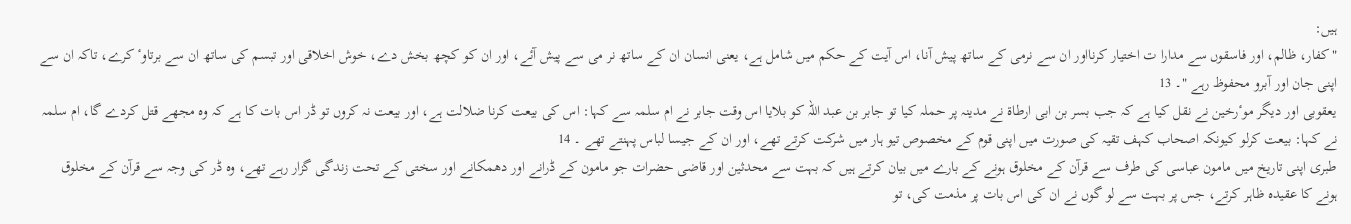ہیں:
"کفار، ظالم، اور فاسقوں سے مدارا ت اختیار کرنااور ان سے نرمی کے ساتھ پیش آنا، اس آیت کے حکم میں شامل ہے، یعنی انسان ان کے ساتھ نر می سے پیش آئے، اور ان کو کچھ بخش دے، خوش اخلاقی اور تبسم کی ساتھ ان سے برتاوٴ کرے، تاکہ ان سے اپنی جان اور آبرو محفوظ رہے "۔ 13
یعقوبی اور دیگر موٴرخین نے نقل کیا ہے کہ جب بسر بن ابی ارطاة نے مدینہ پر حملہ کیا تو جابر بن عبد اللہ کو بلایا اس وقت جابر نے ام سلمہ سے کہا: اس کی بیعت کرنا ضلالت ہے، اور بیعت نہ کروں تو ڈر اس بات کا ہے کہ وہ مجھے قتل کردے گا، ام سلمہ نے کہا: بیعت کرلو کیونکہ اصحاب کہف تقیہ کی صورت میں اپنی قوم کے مخصوص تیو ہار میں شرکت کرتے تھے، اور ان کے جیسا لباس پہنتے تھے ۔ 14
طبری اپنی تاریخ میں مامون عباسی کی طرف سے قرآن کے مخلوق ہونے کے بارے میں بیان کرتے ہیں کہ بہت سے محدثین اور قاضی حضرات جو مامون کے ڈرانے اور دھمکانے اور سختی کے تحت زندگی گزار رہے تھے، وہ ڈر کی وجہ سے قرآن کے مخلوق ہونے کا عقیدہ ظاہر کرتے، جس پر بہت سے لو گوں نے ان کی اس بات پر مذمت کی، تو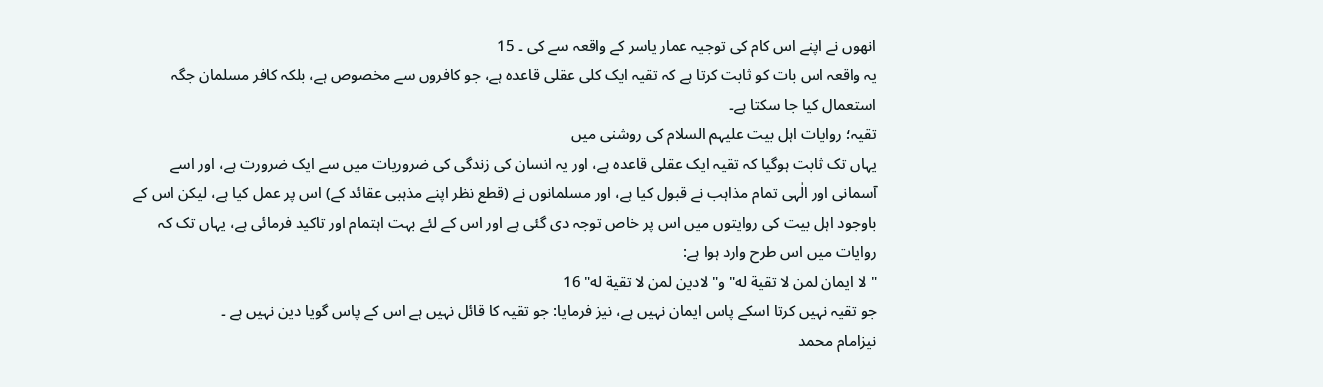انھوں نے اپنے اس کام کی توجیہ عمار یاسر کے واقعہ سے کی ۔ 15
یہ واقعہ اس بات کو ثابت کرتا ہے کہ تقیہ ایک کلی عقلی قاعدہ ہے، جو کافروں سے مخصوص ہے، بلکہ کافر مسلمان جگہ استعمال کیا جا سکتا ہے۔
تقیہ؛ روایات اہل بیت علیہم السلام کی روشنی میں
یہاں تک ثابت ہوگیا کہ تقیہ ایک عقلی قاعدہ ہے، اور یہ انسان کی زندگی کی ضروریات میں سے ایک ضرورت ہے، اور اسے آسمانی اور الٰہی تمام مذاہب نے قبول کیا ہے، اور مسلمانوں نے (قطع نظر اپنے مذہبی عقائد کے) اس پر عمل کیا ہے، لیکن اس کے باوجود اہل بیت کی روایتوں میں اس پر خاص توجہ دی گئی ہے اور اس کے لئے بہت اہتمام اور تاکید فرمائی ہے، یہاں تک کہ روایات میں اس طرح وارد ہوا ہے:
" لا ایمان لمن لا تقیة له" و" لادین لمن لا تقیة له" 16
جو تقیہ نہیں کرتا اسکے پاس ایمان نہیں ہے، نیز فرمایا: جو تقیہ کا قائل نہیں ہے اس کے پاس گویا دین نہیں ہے ۔
نیزامام محمد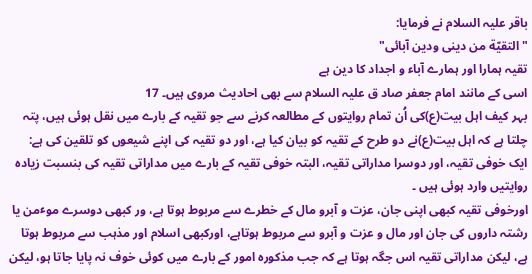باقر علیہ السلام نے فرمایا:
" التقیّة من دینی ودین آبائی"
تقیہ ہمارا اور ہمارے آباء و اجداد کا دین ہے
اسی کے مانند امام جعفر صاد ق علیہ السلام سے بھی احادیث مروی ہیں۔ 17
بہر کیف اہل بیت(ع)کی اُن تمام روایتوں کے مطالعہ کرنے سے جو تقیہ کے بارے میں نقل ہوئی ہیں، پتہ چلتا ہے کہ اہل بیت(ع)نے دو طرح کے تقیہ کو بیان کیا ہے، اور دو تقیہ کی اپنے شیعوں کو تلقین کی ہے:
ایک خوفی تقیہ، اور دوسرا مداراتی تقیہ، البتہ خوفی تقیہ کے بارے میں مداراتی تقیہ کی بنسبت زیادہ روایتیں وارد ہوئی ہیں ۔
اورخوفی تقیہ کبھی اپنی جان، عزت و آبرو مال کے خطرے سے مربوط ہوتا ہے، ور کبھی دوسرے موٴمن یا رشتہ داروں کی جان اور مال و عزت و آبرو سے مربوط ہوتاہے، اورکبھی اسلام اور مذہب سے مربوط ہوتا ہے، لیکن مداراتی تقیہ اس جگہ ہوتا ہے کہ جب مذکورہ امور کے بارے میں کوئی خوف نہ پایا جاتا ہو، لیکن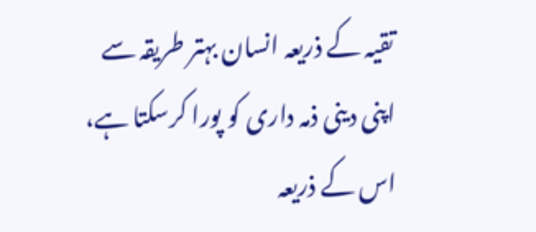تقیہ کے ذریعہ انسان بہتر طریقہ سے اپنی دینی ذمہ داری کو پورا کرسکتا ہے، اس کے ذریعہ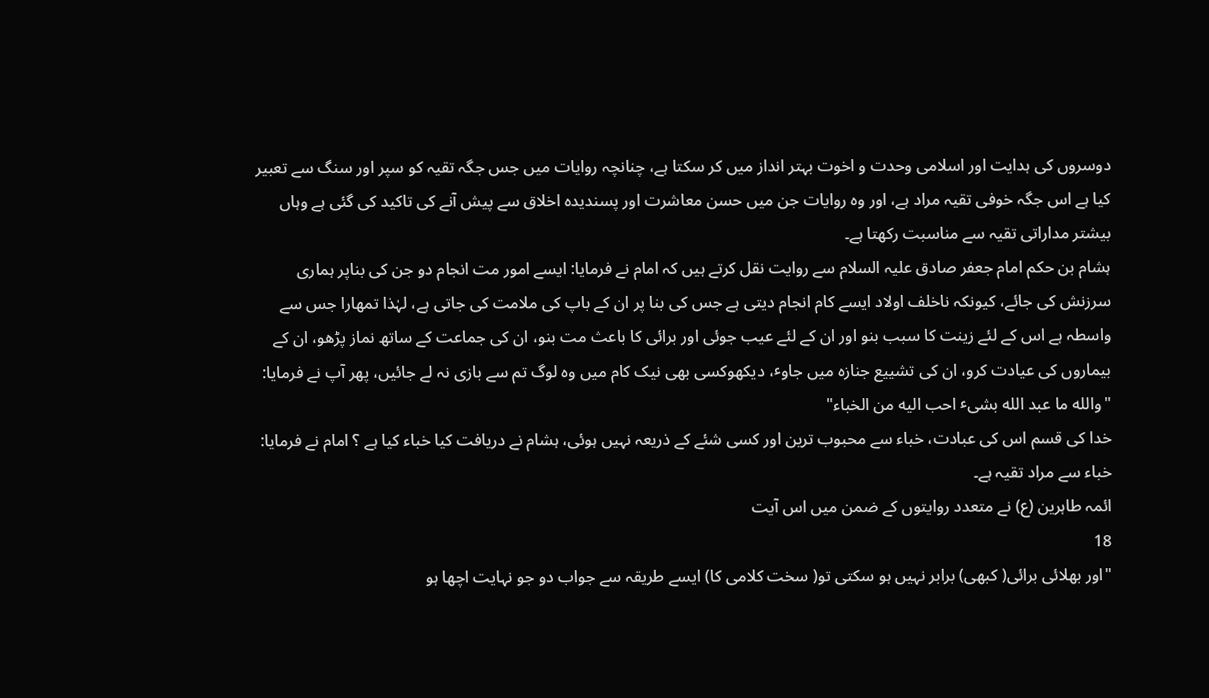دوسروں کی ہدایت اور اسلامی وحدت و اخوت بہتر انداز میں کر سکتا ہے، چنانچہ روایات میں جس جگہ تقیہ کو سپر اور سنگ سے تعبیر کیا ہے اس جگہ خوفی تقیہ مراد ہے، اور وہ روایات جن میں حسن معاشرت اور پسندیدہ اخلاق سے پیش آنے کی تاکید کی گئی ہے وہاں بیشتر مداراتی تقیہ سے مناسبت رکھتا ہے۔
ہشام بن حکم امام جعفر صادق علیہ السلام سے روایت نقل کرتے ہیں کہ امام نے فرمایا: ایسے امور مت انجام دو جن کی بناپر ہماری سرزنش کی جائے، کیونکہ ناخلف اولاد ایسے کام انجام دیتی ہے جس کی بنا پر ان کے باپ کی ملامت کی جاتی ہے، لہٰذا تمھارا جس سے واسطہ ہے اس کے لئے زینت کا سبب بنو اور ان کے لئے عیب جوئی اور برائی کا باعث مت بنو، ان کی جماعت کے ساتھ نماز پڑھو، ان کے بیماروں کی عیادت کرو، ان کی تشییع جنازہ میں جاوٴ، دیکھوکسی بھی نیک کام میں وہ لوگ تم سے بازی نہ لے جائیں، پھر آپ نے فرمایا:
"والله ما عبد الله بشیٴ احب الیه من الخباء"
خدا کی قسم اس کی عبادت، خباء سے محبوب ترین اور کسی شئے کے ذریعہ نہیں ہوئی، ہشام نے دریافت کیا خباء کیا ہے ؟ امام نے فرمایا: خباء سے مراد تقیہ ہے۔
ائمہ طاہرین (ع) نے متعدد روایتوں کے ضمن میں اس آیت
18
"اور بھلائی برائی( کبھی) برابر نہیں ہو سکتی تو( سخت کلامی کا) ایسے طریقہ سے جواب دو جو نہایت اچھا ہو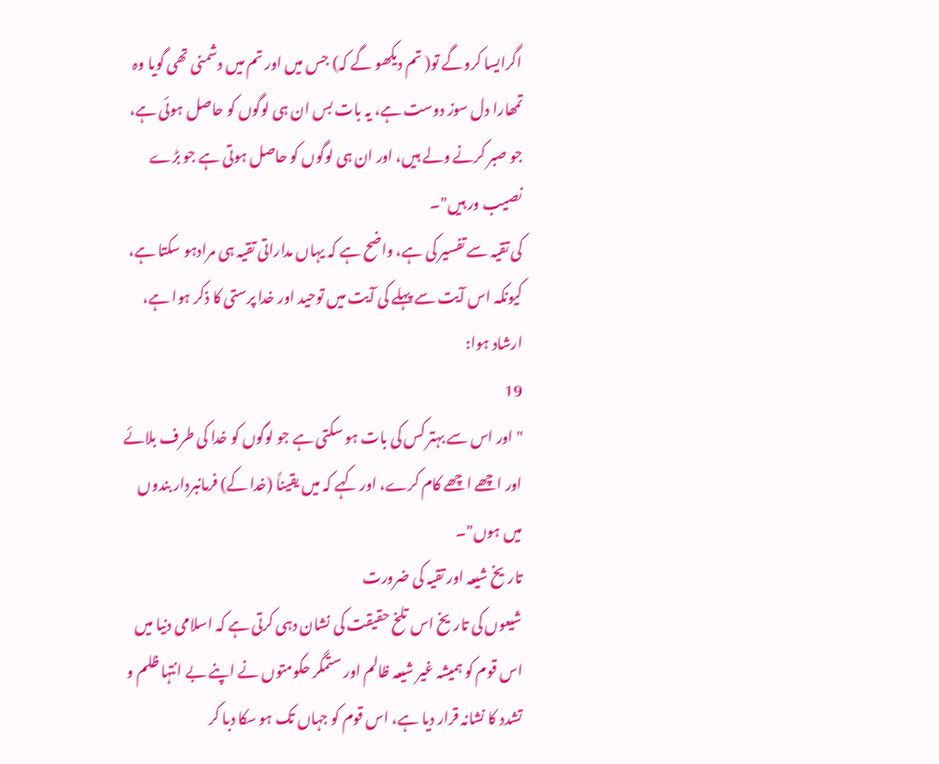اگرایسا کروگے تو( تم دیکھو گے کہ) جس میں اور تم میں دشمنی تھی گویا وہ تمھارا دل سوز دوست ہے، یہ بات بس ان ہی لوگوں کو حاصل ہوئی ہے، جو صبر کرنے ولے ہیں، اور ان ہی لوگوں کو حاصل ہوتی ہے جو بڑے نصیب ور ہیں"۔
کی تقیہ سے تفسیر کی ہے، واضح ہے کہ یہاں مداراتی تقیہ ہی مرادہو سکتا ہے، کیونکہ اس آیت سے پہلے کی آیت میں توحید اور خدا پرستی کا ذکر ہوا ہے، ارشاد ہوا:
19
"اور اس سے بہتر کس کی بات ہو سکتی ہے جو لوگوں کو خدا کی طرف بلائے اور اچھے اچھے کام کرے، اور کہے کہ میں یقیناً (خدا کے) فرمانبردار بندوں میں ہوں"۔
تاریخ شیعہ اور تقیہ کی ضرورت
شیعوں کی تاریخ اس تلخ حقیقت کی نشان دہی کرتی ہے کہ اسلامی دنیا میں اس قوم کو ہمیشہ غیر شیعہ ظالم اور ستمگر حکومتوں نے اپنے بے انتہا ظلم و تشدد کا نشانہ قرار دیا ہے، اس قوم کو جہاں تک ہو سکا دبا کر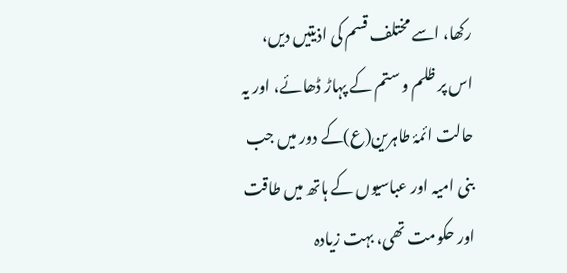رکھا، اسے مختلف قسم کی اذیتیں دیں، اس پر ظلم و ستم کے پہاڑ ڈھائے، اور یہ حالت ائمۂ طاہرین(ع)کے دور میں جب بنی امیہ اور عباسیوں کے ہاتھ میں طاقت اور حکومت تھی، بہت زیادہ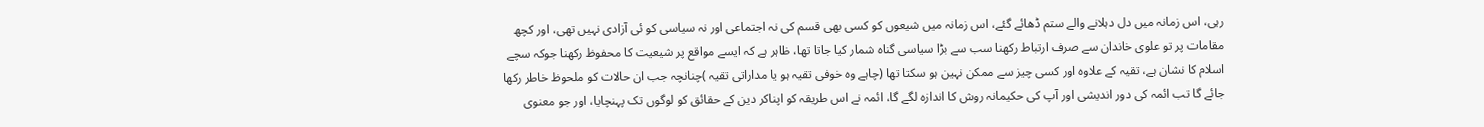رہی، اس زمانہ میں دل دہلانے والے ستم ڈھائے گئے، اس زمانہ میں شیعوں کو کسی بھی قسم کی نہ اجتماعی اور نہ سیاسی کو ئی آزادی نہیں تھی، اور کچھ مقامات پر تو علوی خاندان سے صرف ارتباط رکھنا سب سے بڑا سیاسی گناہ شمار کیا جاتا تھا، ظاہر ہے کہ ایسے مواقع پر شیعیت کا محفوظ رکھنا جوکہ سچے اسلام کا نشان ہے، تقیہ کے علاوہ اور کسی چیز سے ممکن نہین ہو سکتا تھا (چاہے وہ خوفی تقیہ ہو یا مداراتی تقیہ )چنانچہ جب ان حالات کو ملحوظ خاطر رکھا جائے گا تب ائمہ کی دور اندیشی اور آپ کی حکیمانہ روش کا اندازہ لگے گا، ائمہ نے اس طریقہ کو اپناکر دین کے حقائق کو لوگوں تک پہنچایا، اور جو معنوی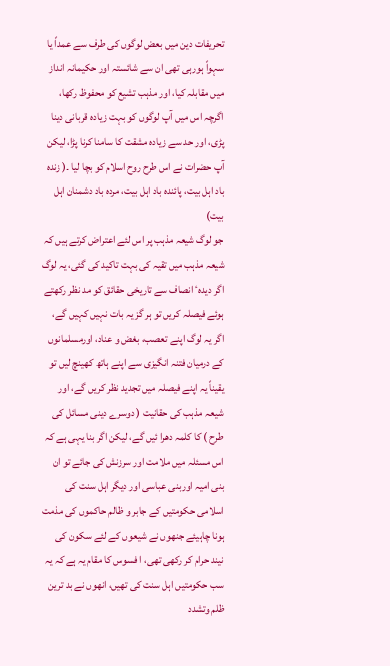تحریفات دین میں بعض لوگوں کی طرف سے عمداً یا سہواً ہورہی تھی ان سے شائستہ اور حکیمانہ انداز میں مقابلہ کیا، اور مذہب تشیع کو محفوظ رکھا، اگرچہ اس میں آپ لوگوں کو بہت زیادہ قربانی دینا پڑی، اور حد سے زیادہ مشقت کا سامنا کرنا پڑا، لیکن آپ حضرات نے اس طرح روح اسلام کو بچا لیا ۔( زندہ باد اہل بیت، پائندہ باد اہل بیت، مردہ باد دشمنان اہل بیت)
جو لوگ شیعہ مذہب پر اس لئے اعتراض کرتے ہیں کہ شیعہ مذہب میں تقیہ کی بہت تاکید کی گئی، یہ لوگ اگر دیدہٴ انصاف سے تاریخی حقائق کو مد نظر رکھتے ہوئے فیصلہ کریں تو ہر گز یہ بات نہیں کہیں گے، اگر یہ لوگ اپنے تعصب، بغض و عناد، اورمسلمانوں کے درمیان فتنہ انگیزی سے اپنے ہاتھ کھینچ لیں تو یقیناً یہ اپنے فیصلہ میں تجدید نظر کریں گے، اور شیعہ مذہب کی حقانیت ( دوسرے دینی مسائل کی طرح ) کا کلمہ دھرا ئیں گے، لیکن اگر بنا یہی ہے کہ اس مسئلہ میں ملامت اور سرزنش کی جائے تو ان بنی امیہ اوربنی عباسی اور دیگر اہل سنت کی اسلامی حکومتیں کے جابر و ظالم حاکموں کی مذمت ہونا چاہیئے جنھوں نے شیعوں کے لئے سکون کی نیند حرام کر رکھی تھی، ا فسوس کا مقام یہ ہے کہ یہ سب حکومتیں اہل سنت کی تھیں، انھوں نے بد ترین ظلم وتشدد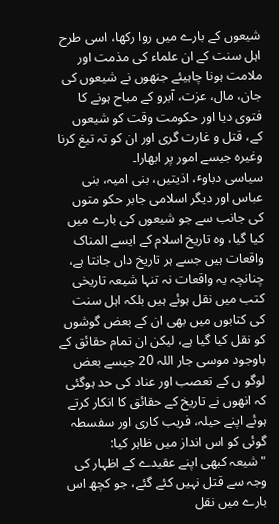شیعوں کے بارے میں روا رکھا، اسی طرح اہل سنت کے ان علماء کی مذمت اور ملامت ہونا چاہیئے جنھوں نے شیعوں کی جان، مال، عزت، آبرو کے مباح ہونے کا فتوی دیا اور حکومت وقت کو شیعوں کے، قتل و غارت گری اور ان کو تہ تیغ کرنا وغیرہ جیسے امور پر ابھارا۔
سیاسی دباوٴ، اذیتیں، بنی امیہ، بنی عباس اور دیگر اسلامی جابر حکو متوں کی جانب سے جو شیعوں کی بارے میں کیا گیا، وہ تاریخ اسلام کے ایسے المناک واقعات ہیں جسے ہر تاریخ داں جانتا ہے، چنانچہ یہ واقعات نہ تنہا شیعہ تاریخی کتب میں نقل ہوئے ہیں بلکہ اہل سنت کی کتابوں میں بھی ان کے بعض گوشوں کو نقل کیا گیا ہے، لیکن ان تمام حقائق کے باوجود موسی جار اللہ 20 جیسے بعض لوگو ں کے تعصب اور عناد کی حد ہوگئی کہ انھوں نے تاریخ کے حقائق کا انکار کرتے ہوئے اپنے حیلہ، فریب کاری اور سفسطہ گوئی کو اس انداز میں ظاہر کیا:
"شیعہ کبھی اپنے عقیدے کے اظہار کی وجہ سے قتل نہیں کئے گئے، جو کچھ اس بارے میں نقل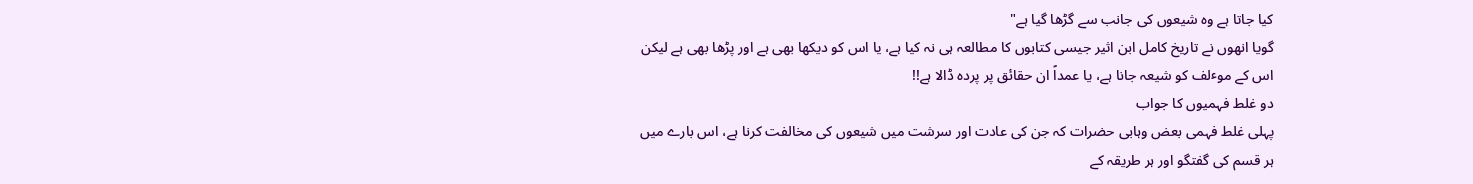کیا جاتا ہے وہ شیعوں کی جانب سے گڑھا گیا ہے"
گویا انھوں نے تاریخ کامل ابن اثیر جیسی کتابوں کا مطالعہ ہی نہ کیا ہے، یا اس کو دیکھا بھی ہے اور پڑھا بھی ہے لیکن اس کے موٴلف کو شیعہ جانا ہے، یا عمداً ان حقائق پر پردہ ڈالا ہے!!
دو غلط فہمیوں کا جواب
پہلی غلط فہمی بعض وہابی حضرات کہ جن کی عادت اور سرشت میں شیعوں کی مخالفت کرنا ہے، اس بارے میں ہر قسم کی گفتگو اور ہر طریقہ کے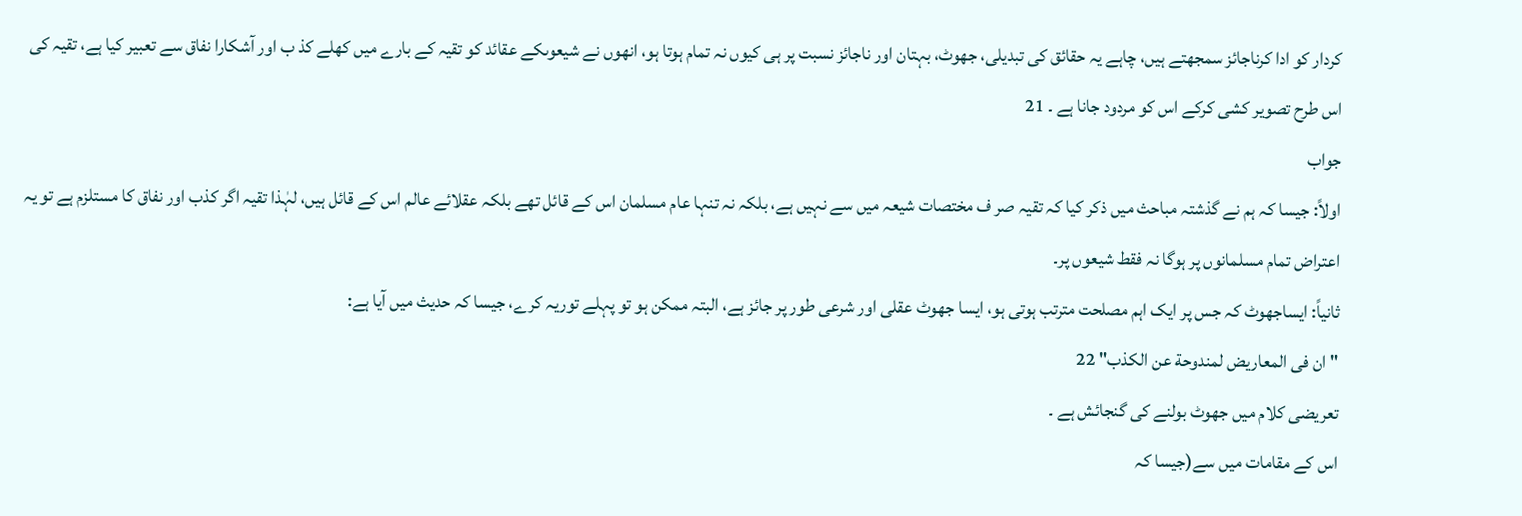کردار کو ادا کرناجائز سمجھتے ہیں، چاہے یہ حقائق کی تبدیلی، جھوٹ، بہتان اور ناجائز نسبت پر ہی کیوں نہ تمام ہوتا ہو، انھوں نے شیعوںکے عقائد کو تقیہ کے بارے میں کھلے کذ ب اور آشکارا نفاق سے تعبیر کیا ہے، تقیہ کی اس طرح تصویر کشی کرکے اس کو مردود جانا ہے ۔ 21
جواب
اولاً: جیسا کہ ہم نے گذشتہ مباحث میں ذکر کیا کہ تقیہ صر ف مختصات شیعہ میں سے نہیں ہے، بلکہ نہ تنہا عام مسلمان اس کے قائل تھے بلکہ عقلائے عالم اس کے قائل ہیں، لہٰذا تقیہ اگر کذب اور نفاق کا مستلزم ہے تو یہ اعتراض تمام مسلمانوں پر ہوگا نہ فقط شیعوں پر۔
ثانیاً: ایساجھوٹ کہ جس پر ایک اہم مصلحت مترتب ہوتی ہو، ایسا جھوٹ عقلی اور شرعی طور پر جائز ہے، البتہ ممکن ہو تو پہلے توریہ کرے، جیسا کہ حدیث میں آیا ہے:
"ان فی المعاریض لمندوحة عن الکذب" 22
تعریضی کلام میں جھوٹ بولنے کی گنجائش ہے ۔
اس کے مقامات میں سے(جیسا کہ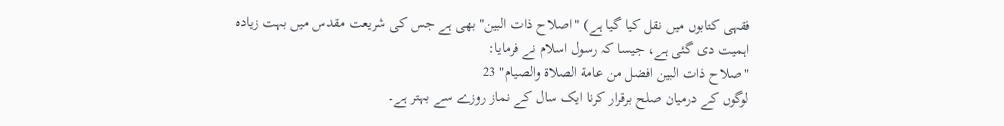فقہی کتابوں میں نقل کیا گیا ہے) "اصلاح ذات البین"بھی ہے جس کی شریعت مقدس میں بہت زیادہ اہمیت دی گئی ہے، جیسا کہ رسول اسلام نے فرمایا:
"صلاح ذات البین افضل من عامة الصلاة والصیام" 23
لوگوں کے درمیان صلح برقرار کرنا ایک سال کے نماز روزے سے بہتر ہے۔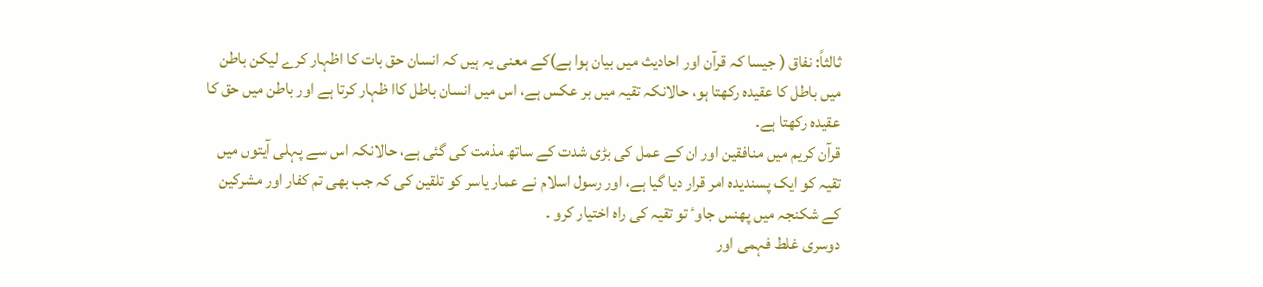ثالثاً: نفاق ( جیسا کہ قرآن اور احادیث میں بیان ہوا ہے)کے معنی یہ ہیں کہ انسان حق بات کا اظہار کرے لیکن باطن میں باطل کا عقیدہ رکھتا ہو، حالانکہ تقیہ میں بر عکس ہے، اس میں انسان باطل کاا ظہار کرتا ہے اور باطن میں حق کا عقیدہ رکھتا ہے۔
قرآن کریم میں منافقین اور ان کے عمل کی بڑی شدت کے ساتھ مذمت کی گئی ہے، حالانکہ اس سے پہلی آیتوں میں تقیہ کو ایک پسندیدہ امر قرار دیا گیا ہے، اور رسول اسلام نے عمار یاسر کو تلقین کی کہ جب بھی تم کفار اور مشرکین کے شکنجہ میں پھنس جاوٴ تو تقیہ کی راہ اختیار کرو ۔
دوسری غلط فہمی اور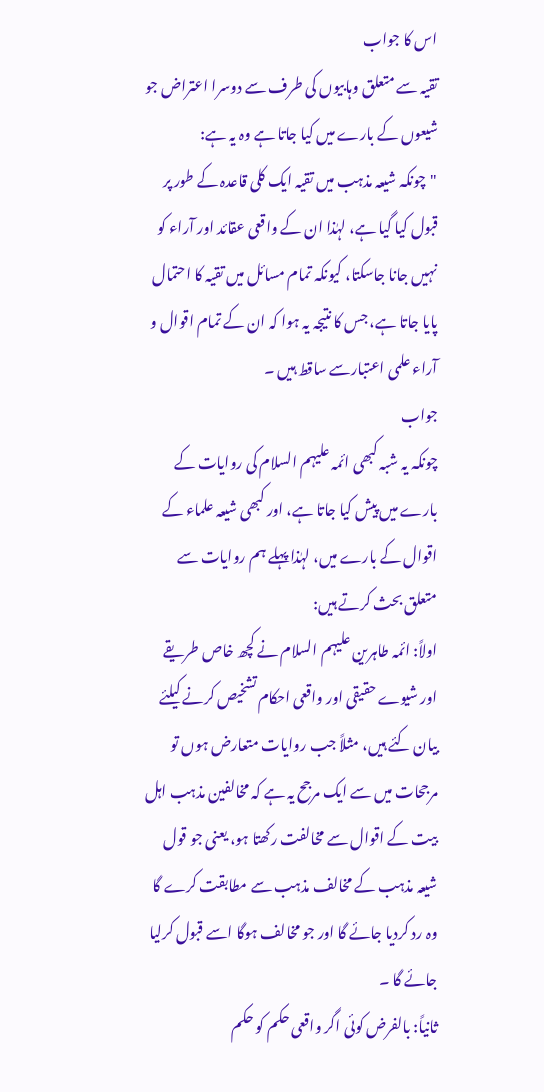اس کا جواب
تقیہ سے متعلق وہابیوں کی طرف سے دوسرا اعتراض جو شیعوں کے بارے میں کیا جاتا ہے وہ یہ ہے:
"چونکہ شیعہ مذہب میں تقیہ ایک کلی قاعدہ کے طور پر قبول کیا گیا ہے، لہٰذا ان کے واقعی عقائد اور آراء کو نہیں جانا جاسکتا، کیونکہ تمام مسائل میں تقیہ کا احتمال پایا جاتا ہے، جس کا نتیجہ یہ ہوا کہ ان کے تمام اقوال و آراء علمی اعتبارسے ساقط ہیں ۔
جواب
چونکہ یہ شبہ کبھی ائمہ علیہم السلام کی روایات کے بارے میں پیش کیا جاتا ہے، اور کبھی شیعہ علماء کے اقوال کے بارے میں، لہٰذا پہلے ہم روایات سے متعلق بحث کرتے ہیں:
اولاً: ائمہ طاہرین علیہم السلام نے کچھ خاص طریقے اور شیوے حقیقی اور واقعی احکام تشخیص کرنے کیلئے بیان کئے ہیں، مثلاً جب روایات متعارض ہوں تو مرجحات میں سے ایک مرجح یہ ہے کہ مخالفین مذہب اہل بیت کے اقوال سے مخالفت رکھتا ہو، یعنی جو قول شیعہ مذہب کے مخالف مذہب سے مطابقت کرے گا وہ رد کردیا جائے گا اور جو مخالف ہوگا اسے قبول کرلیا جائے گا ۔
ثانیاً: بالفرض کوئی اگر واقعی حکم کو حکم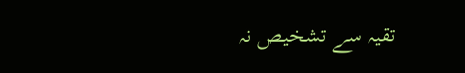تقیہ سے تشخیص نہ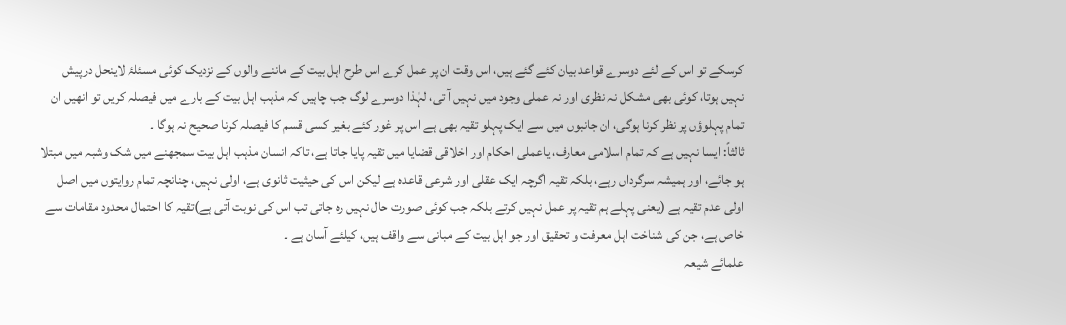کرسکے تو اس کے لئے دوسرے قواعد بیان کئے گئے ہیں، اس وقت ان پر عمل کرے اس طرح اہل بیت کے ماننے والوں کے نزدیک کوئی مسئلۂ لاینحل درپیش نہیں ہوتا، کوئی بھی مشکل نہ نظری اور نہ عملی وجود میں نہیں آ تی، لہٰذا دوسرے لوگ جب چاہیں کہ مذہب اہل بیت کے بارے میں فیصلہ کریں تو انھیں ان تمام پہلوؤں پر نظر کرنا ہوگی، ان جانبوں میں سے ایک پہلو تقیہ بھی ہے اس پر غور کئے بغیر کسی قسم کا فیصلہ کرنا صحیح نہ ہوگا ۔
ثالثاً: ایسا نہیں ہے کہ تمام اسلامی معارف، یاعملی احکام اور اخلاقی قضایا میں تقیہ پایا جاتا ہے، تاکہ انسان مذہب اہل بیت سمجھنے میں شک وشبہ میں مبتلا ہو جائے، اور ہمیشہ سرگرداں رہے، بلکہ تقیہ اگرچہ ایک عقلی اور شرعی قاعدہ ہے لیکن اس کی حیثیت ثانوی ہے، اولی نہیں، چنانچہ تمام روایتوں میں اصل اولی عدم تقیہ ہے (یعنی پہلے ہم تقیہ پر عمل نہیں کرتے بلکہ جب کوئی صورت حال نہیں رہ جاتی تب اس کی نوبت آتی ہے)تقیہ کا احتمال محدود مقامات سے خاص ہے، جن کی شناخت اہل معرفت و تحقیق اور جو اہل بیت کے مبانی سے واقف ہیں، کیلئے آسان ہے ۔
علمائے شیعہ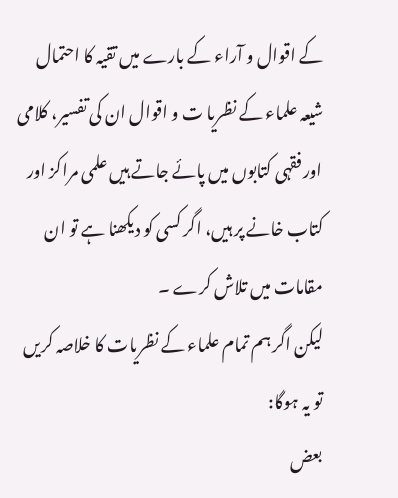کے اقوال و آراء کے بارے میں تقیہ کا احتمال
شیعہ علماء کے نظریا ت و اقوال ان کی تفسیر، کلامی اور فقہی کتابوں میں پائے جاتے ہیں علمی مراکز اور کتاب خانے پر ہیں، اگر کسی کو دیکھنا ہے تو ان مقامات میں تلاش کرے ۔
لیکن اگر ہم تمام علماء کے نظریات کا خلاصہ کریں تو یہ ہوگا:
بعض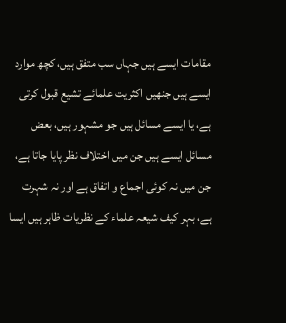مقامات ایسے ہیں جہاں سب متفق ہیں، کچھ موارد ایسے ہیں جنھیں اکثریت علمائے تشیع قبول کرتی ہے، یا ایسے مسائل ہیں جو مشہور ہیں، بعض مسائل ایسے ہیں جن میں اختلاف نظر پایا جاتا ہے، جن میں نہ کوئی اجماع و اتفاق ہے اور نہ شہرت ہے، بہر کیف شیعہ علماء کے نظریات ظاہر ہیں ایسا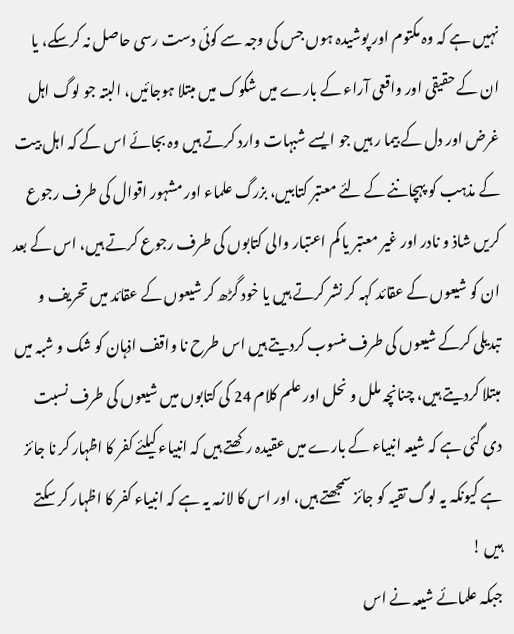نہیں ہے کہ وہ مکتوم اور پوشیدہ ہوں جس کی وجہ سے کوئی دست رسی حاصل نہ کرسکے، یا ان کے حقیقی اور واقعی آراء کے بارے میں شکوک میں مبتلا ہوجائیں، البتہ جو لوگ اہل غرض اور دل کے بیما ر ہیں جو ایسے شبہات وارد کرتے ہیں وہ بجائے اس کے کہ اہل بیت کے مذہب کو پہچاننے کے لئے معتبر کتابیں، بزرگ علماء اور مشہور اقوال کی طرف رجوع کریں شاذ و نادر اور غیر معتبر یا کم اعتبار والی کتابوں کی طرف رجوع کرتے ہیں، اس کے بعد ان کو شیعوں کے عقائد کہہ کر نشر کرتے ہیں یا خود گڑھ کر شیعوں کے عقائد میں تحریف و تبدیلی کرکے شیعوں کی طرف منسوب کردیتے ہیں اس طرح نا واقف اذہان کو شک و شبہ میں مبتلا کردیتے ہیں، چنانچہ ملل و نحل اور علم کلام 24 کی کتابوں میں شیعوں کی طرف نسبت دی گئی ہے کہ شیعہ انبیاء کے بارے میں عقیدہ رکھتے ہیں کہ انبیاء کیلئے کفر کا اظہار کر نا جائز ہے کیونکہ یہ لوگ تقیہ کو جائز سمجھتے ہیں، اور اس کا لازمہ یہ ہے کہ انبیاء کفر کا اظہار کر سکتے ہیں !
جبکہ علمائے شیعہ نے اس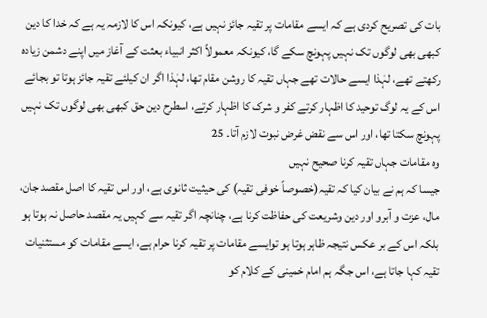بات کی تصریح کردی ہے کہ ایسے مقامات پر تقیہ جائز نہیں ہے، کیونکہ اس کا لازمہ یہ ہے کہ خدا کا دین کبھی بھی لوگوں تک نہیں پہونچ سکے گا، کیونکہ معمولاً اکثر انبیاء بعثت کے آغاز میں اپنے دشمن زیادہ رکھتے تھے، لہٰذا ایسے حالات تھے جہاں تقیہ کا روشن مقام تھا، لہٰذا اگر ان کیلئے تقیہ جائز ہوتا تو بجائے اس کے یہ لوگ توحید کا اظہار کرتے کفر و شرک کا اظہار کرتے، اسطرح دین حق کبھی بھی لوگوں تک نہیں پہونچ سکتا تھا، اور اس سے نقض غرض نبوت لازم آتا۔ 25
وہ مقامات جہاں تقیہ کرنا صحیح نہیں
جیسا کہ ہم نے بیان کیا کہ تقیہ(خصوصاً خوفی تقیہ) کی حیثیت ثانوی ہے، اور اس تقیہ کا اصل مقصد جان، مال، عزت و آبرو اور دین وشریعت کی حفاظت کرنا ہے، چنانچہ اگر تقیہ سے کہیں یہ مقصد حاصل نہ ہوتا ہو بلکہ اس کے بر عکس نتیجہ ظاہر ہوتا ہو توایسے مقامات پر تقیہ کرنا حرام ہے، ایسے مقامات کو مستثنیات تقیہ کہا جاتا ہے، اس جگہ ہم امام خمینی کے کلام کو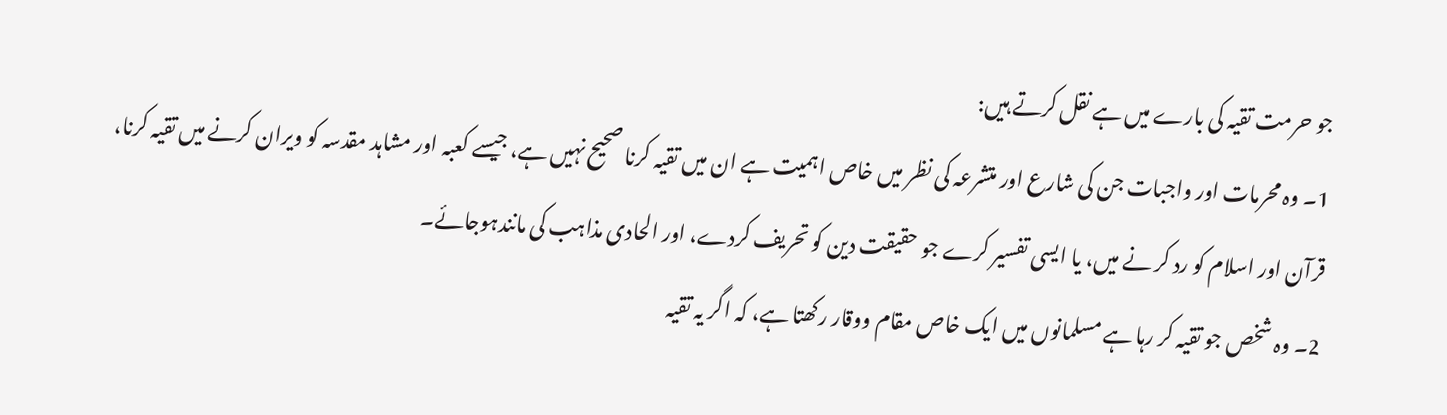جو حرمت تقیہ کی بارے میں ہے نقل کرتے ہیں:
1۔ وہ محرمات اور واجبات جن کی شارع اور متشرعہ کی نظر میں خاص اہمیت ہے ان میں تقیہ کرنا صحیح نہیں ہے، جیسے کعبہ اور مشاہد مقدسہ کو ویران کرنے میں تقیہ کرنا، قرآن اور اسلام کو رد کر نے میں، یا ایسی تفسیر کرے جو حقیقت دین کو تحریف کردے، اور الحادی مذاہب کی مانندہوجائے۔
2۔ وہ شخص جو تقیہ کر رہا ہے مسلمانوں میں ایک خاص مقام ووقار رکھتا ہے، کہ اگر یہ تقیہ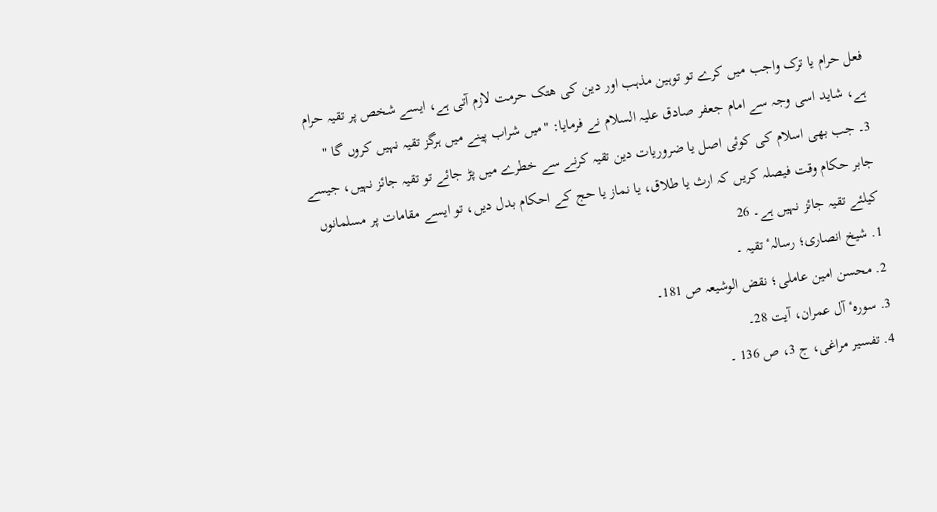فعل حرام یا ترک واجب میں کرے تو توہین مذہب اور دین کی ھتک حرمت لازم آتی ہے، ایسے شخص پر تقیہ حرام ہے، شاید اسی وجہ سے امام جعفر صادق علیہ السلام نے فرمایا: "میں شراب پینے میں ہرگز تقیہ نہیں کروں گا "
3۔ جب بھی اسلام کی کوئی اصل یا ضروریات دین تقیہ کرنے سے خطرے میں پڑ جائے تو تقیہ جائز نہیں، جیسے جابر حکام وقت فیصلہ کریں کہ ارث یا طلاق، یا نماز یا حج کے احکام بدل دیں، تو ایسے مقامات پر مسلمانوں کیلئے تقیہ جائز نہیں ہے۔ 26
1. شیخ انصاری؛ رسالہٴ تقیہ ۔
2. محسن امین عاملی؛ نقض الوشیعہ ص 181۔
3. سورہٴ آل عمران، آیت 28۔
4. تفسیر مراغی، ج 3، ص 136 ۔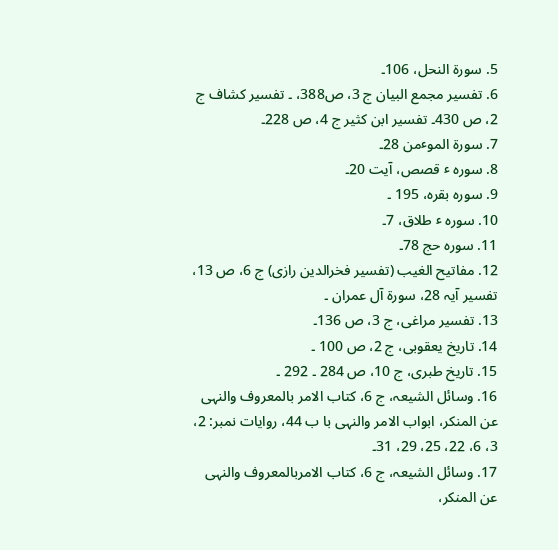5. سورة النحل، 106۔
6. تفسیر مجمع البیان ج 3، ص388، ۔ تفسیر کشاف ج 2، ص 430۔ تفسیر ابن کثیر ج 4، ص 228۔
7. سورة الموٴمن 28۔
8. سورہ ٴ قصص، آیت 20۔
9. سورہ بقرہ، 195 ۔
10. سورہ ٴ طلاق، 7۔
11. سورہ حج 78۔
12. مفاتیح الغیب (تفسیر فخرالدین رازی) ج 6، ص 13، تفسیر آیہ 28، سورة آل عمران ۔
13. تفسیر مراغی، ج 3، ص 136۔
14. تاریخ یعقوبی، ج 2، ص 100 ۔
15. تاریخ طبری، ج 10، ص 284 ۔ 292 ۔
16. وسائل الشیعہ، ج 6، کتاب الامر بالمعروف والنہی عن المنکر، ابواب الامر والنہی با ب 44، روایات نمبر: 2، 3، 6، 22، 25، 29، 31۔
17. وسائل الشیعہ، ج 6، کتاب الامربالمعروف والنہی عن المنکر،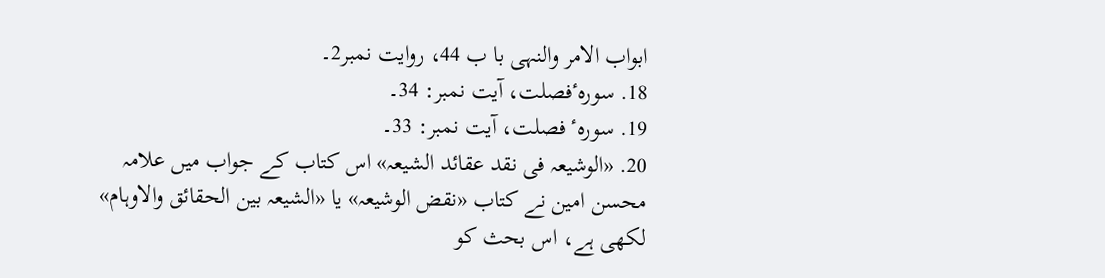ابواب الامر والنہی با ب 44، روایت نمبر2۔
18. سورہٴفصلت، آیت نمبر: 34۔
19. سورہٴ فصلت، آیت نمبر: 33۔
20. «الوشیعہ فی نقد عقائد الشیعہ» اس کتاب کے جواب میں علامہ محسن امین نے کتاب «نقض الوشیعہ» یا «الشیعہ بین الحقائق والاوہام» لکھی ہے، اس بحث کو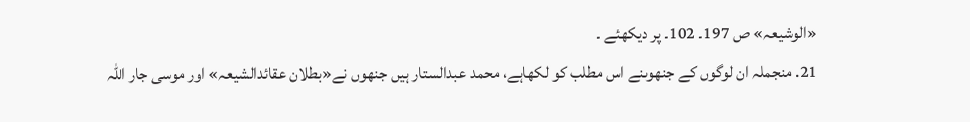«الوشیعہ» ص 197۔ 102۔ پر دیکھئے ۔
21. منجملہ ان لوگوں کے جنھوںنے اس مطلب کو لکھاہے، محمد عبدالستار ہیں جنھوں نے«بطلان عقائدالشیعہ» اور موسی جار اللہ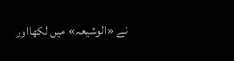نے «الوشیعہ» میں لکھااور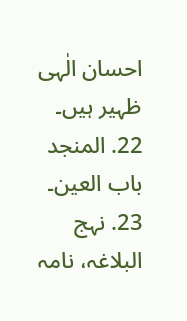احسان الٰہی ظہیر ہیں۔
22. المنجد باب العین۔
23. نہج البلاغہ، نامہ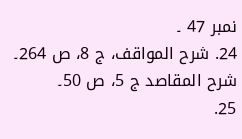نمبر 47 ۔
24. شرح المواقف، ج 8، ص 264۔ شرح المقاصد ج 5، ص 50۔
25.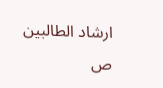ارشاد الطالبین ص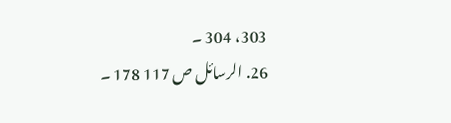303، 304 ۔
26. الرسائل ص 117 178 ۔